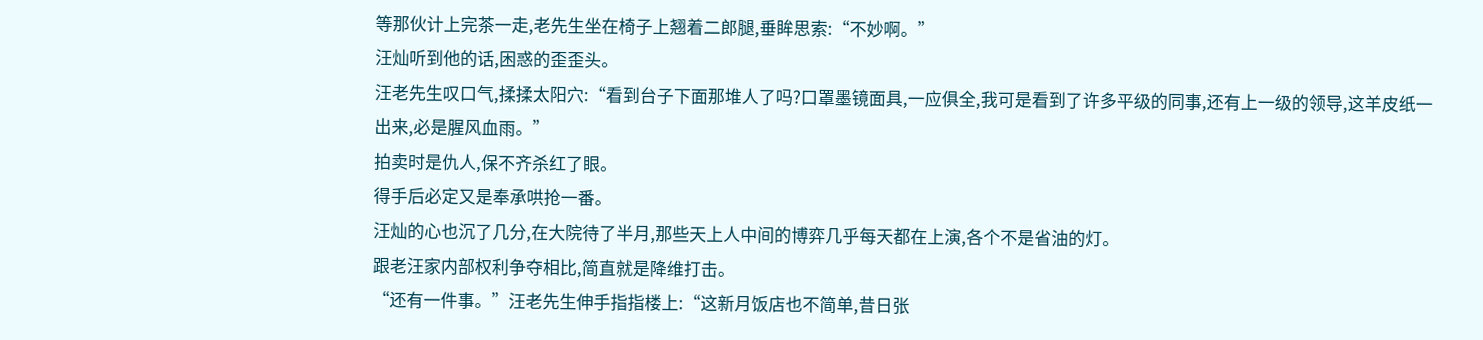等那伙计上完茶一走,老先生坐在椅子上翘着二郎腿,垂眸思索:“不妙啊。”
汪灿听到他的话,困惑的歪歪头。
汪老先生叹口气,揉揉太阳穴:“看到台子下面那堆人了吗?口罩墨镜面具,一应俱全,我可是看到了许多平级的同事,还有上一级的领导,这羊皮纸一出来,必是腥风血雨。”
拍卖时是仇人,保不齐杀红了眼。
得手后必定又是奉承哄抢一番。
汪灿的心也沉了几分,在大院待了半月,那些天上人中间的博弈几乎每天都在上演,各个不是省油的灯。
跟老汪家内部权利争夺相比,简直就是降维打击。
“还有一件事。”汪老先生伸手指指楼上:“这新月饭店也不简单,昔日张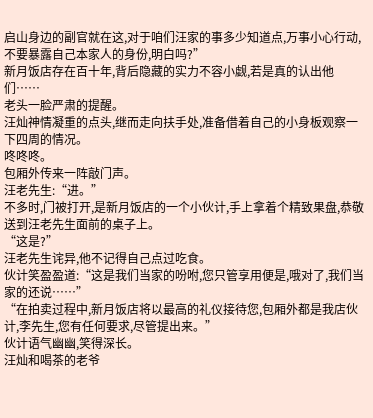启山身边的副官就在这,对于咱们汪家的事多少知道点,万事小心行动,不要暴露自己本家人的身份,明白吗?”
新月饭店存在百十年,背后隐藏的实力不容小觑,若是真的认出他们……
老头一脸严肃的提醒。
汪灿神情凝重的点头,继而走向扶手处,准备借着自己的小身板观察一下四周的情况。
咚咚咚。
包厢外传来一阵敲门声。
汪老先生:“进。”
不多时,门被打开,是新月饭店的一个小伙计,手上拿着个精致果盘,恭敬送到汪老先生面前的桌子上。
“这是?”
汪老先生诧异,他不记得自己点过吃食。
伙计笑盈盈道:“这是我们当家的吩咐,您只管享用便是,哦对了,我们当家的还说……”
“在拍卖过程中,新月饭店将以最高的礼仪接待您,包厢外都是我店伙计,李先生,您有任何要求,尽管提出来。”
伙计语气幽幽,笑得深长。
汪灿和喝茶的老爷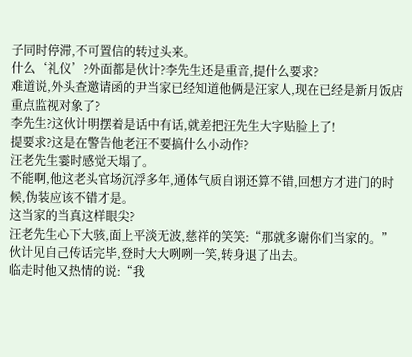子同时停滞,不可置信的转过头来。
什么‘礼仪’?外面都是伙计?李先生还是重音,提什么要求?
难道说,外头查邀请函的尹当家已经知道他俩是汪家人,现在已经是新月饭店重点监视对象了?
李先生?这伙计明摆着是话中有话,就差把汪先生大字贴脸上了!
提要求?这是在警告他老汪不要搞什么小动作?
汪老先生霎时感觉天塌了。
不能啊,他这老头官场沉浮多年,通体气质自诩还算不错,回想方才进门的时候,伪装应该不错才是。
这当家的当真这样眼尖?
汪老先生心下大骇,面上平淡无波,慈祥的笑笑:“那就多谢你们当家的。”
伙计见自己传话完毕,登时大大咧咧一笑,转身退了出去。
临走时他又热情的说:“我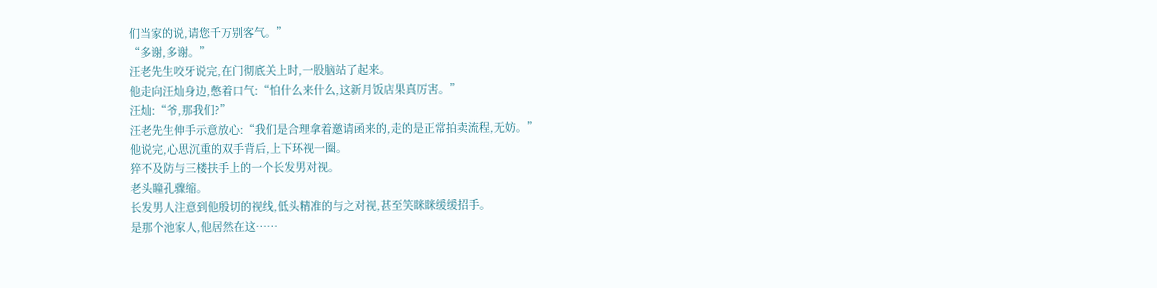们当家的说,请您千万别客气。”
“多谢,多谢。”
汪老先生咬牙说完,在门彻底关上时,一股脑站了起来。
他走向汪灿身边,憋着口气:“怕什么来什么,这新月饭店果真厉害。”
汪灿:“爷,那我们?”
汪老先生伸手示意放心:“我们是合理拿着邀请函来的,走的是正常拍卖流程,无妨。”
他说完,心思沉重的双手背后,上下环视一圈。
猝不及防与三楼扶手上的一个长发男对视。
老头瞳孔骤缩。
长发男人注意到他殷切的视线,低头精准的与之对视,甚至笑眯眯缓缓招手。
是那个池家人,他居然在这……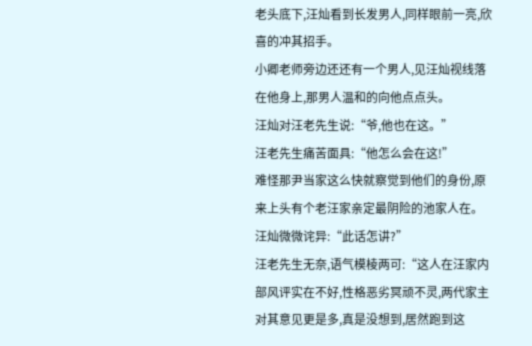老头底下,汪灿看到长发男人,同样眼前一亮,欣喜的冲其招手。
小卿老师旁边还还有一个男人,见汪灿视线落在他身上,那男人温和的向他点点头。
汪灿对汪老先生说:“爷,他也在这。”
汪老先生痛苦面具:“他怎么会在这!”
难怪那尹当家这么快就察觉到他们的身份,原来上头有个老汪家亲定最阴险的池家人在。
汪灿微微诧异:“此话怎讲?”
汪老先生无奈,语气模棱两可:“这人在汪家内部风评实在不好,性格恶劣冥顽不灵,两代家主对其意见更是多,真是没想到,居然跑到这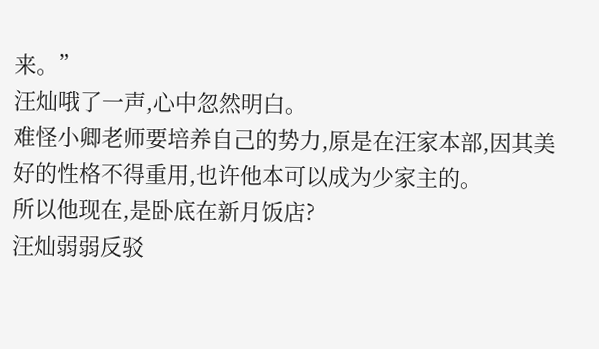来。”
汪灿哦了一声,心中忽然明白。
难怪小卿老师要培养自己的势力,原是在汪家本部,因其美好的性格不得重用,也许他本可以成为少家主的。
所以他现在,是卧底在新月饭店?
汪灿弱弱反驳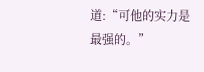道:“可他的实力是最强的。”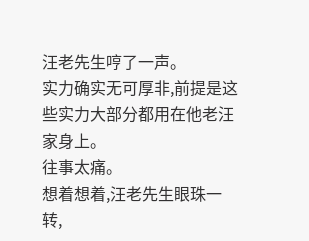汪老先生哼了一声。
实力确实无可厚非,前提是这些实力大部分都用在他老汪家身上。
往事太痛。
想着想着,汪老先生眼珠一转,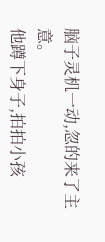脑子灵机一动,忽的来了主意。
他蹲下身子,拍拍小孩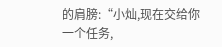的肩膀:“小灿,现在交给你一个任务,